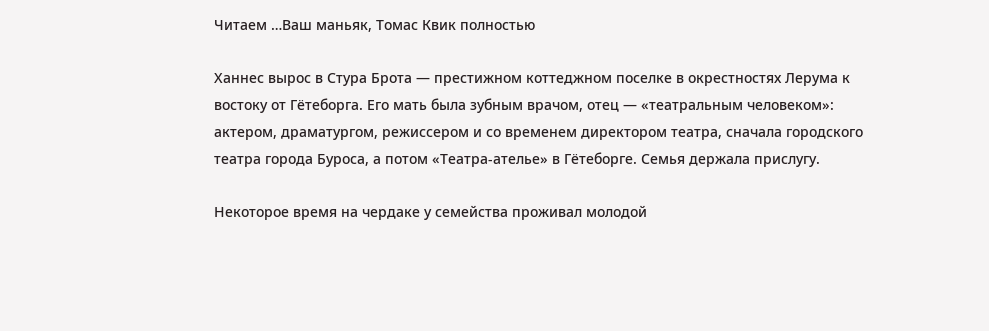Читаем …Ваш маньяк, Томас Квик полностью

Ханнес вырос в Стура Брота — престижном коттеджном поселке в окрестностях Лерума к востоку от Гётеборга. Его мать была зубным врачом, отец — «театральным человеком»: актером, драматургом, режиссером и со временем директором театра, сначала городского театра города Буроса, а потом «Театра-ателье» в Гётеборге. Семья держала прислугу.

Некоторое время на чердаке у семейства проживал молодой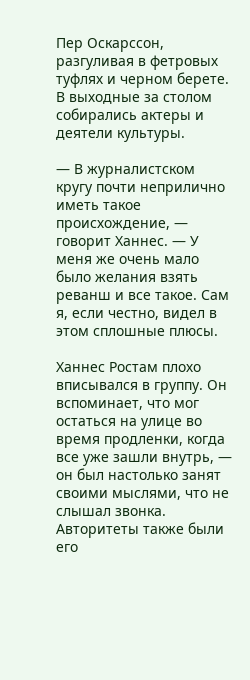Пер Оскарссон, разгуливая в фетровых туфлях и черном берете. В выходные за столом собирались актеры и деятели культуры.

— В журналистском кругу почти неприлично иметь такое происхождение, — говорит Ханнес. — У меня же очень мало было желания взять реванш и все такое. Сам я, если честно, видел в этом сплошные плюсы.

Ханнес Ростам плохо вписывался в группу. Он вспоминает, что мог остаться на улице во время продленки, когда все уже зашли внутрь, — он был настолько занят своими мыслями, что не слышал звонка. Авторитеты также были его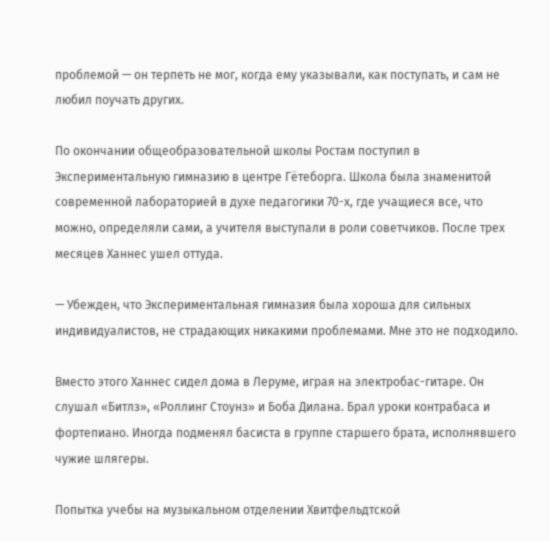проблемой — он терпеть не мог, когда ему указывали, как поступать, и сам не любил поучать других.

По окончании общеобразовательной школы Ростам поступил в Экспериментальную гимназию в центре Гётеборга. Школа была знаменитой современной лабораторией в духе педагогики 70-х, где учащиеся все, что можно, определяли сами, а учителя выступали в роли советчиков. После трех месяцев Ханнес ушел оттуда.

— Убежден, что Экспериментальная гимназия была хороша для сильных индивидуалистов, не страдающих никакими проблемами. Мне это не подходило.

Вместо этого Ханнес сидел дома в Леруме, играя на электробас-гитаре. Он слушал «Битлз», «Роллинг Стоунз» и Боба Дилана. Брал уроки контрабаса и фортепиано. Иногда подменял басиста в группе старшего брата, исполнявшего чужие шлягеры.

Попытка учебы на музыкальном отделении Хвитфельдтской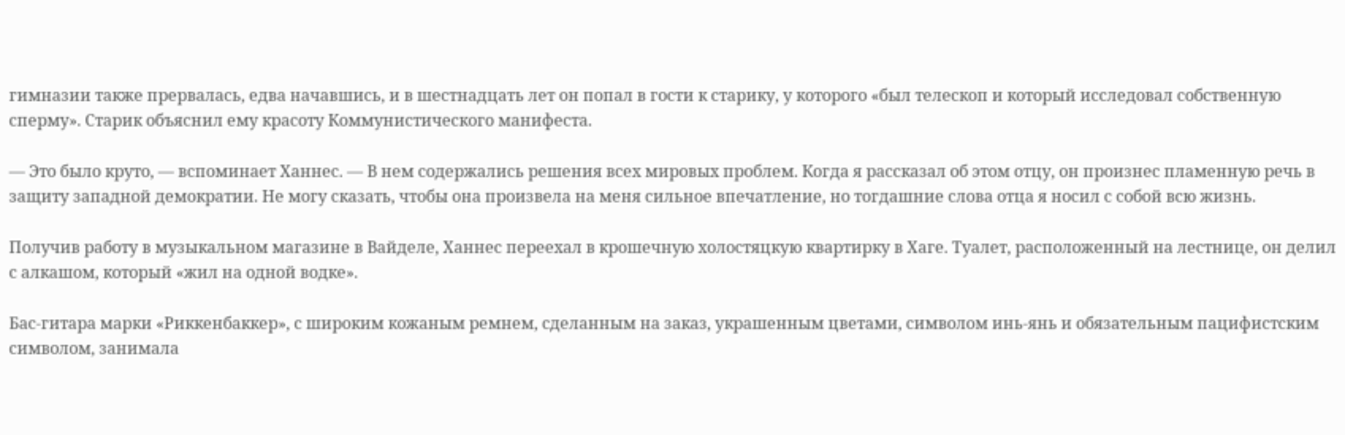гимназии также прервалась, едва начавшись, и в шестнадцать лет он попал в гости к старику, у которого «был телескоп и который исследовал собственную сперму». Старик объяснил ему красоту Коммунистического манифеста.

— Это было круто, — вспоминает Ханнес. — В нем содержались решения всех мировых проблем. Когда я рассказал об этом отцу, он произнес пламенную речь в защиту западной демократии. Не могу сказать, чтобы она произвела на меня сильное впечатление, но тогдашние слова отца я носил с собой всю жизнь.

Получив работу в музыкальном магазине в Вайделе, Ханнес переехал в крошечную холостяцкую квартирку в Хаге. Туалет, расположенный на лестнице, он делил с алкашом, который «жил на одной водке».

Бас-гитара марки «Риккенбаккер», с широким кожаным ремнем, сделанным на заказ, украшенным цветами, символом инь-янь и обязательным пацифистским символом, занимала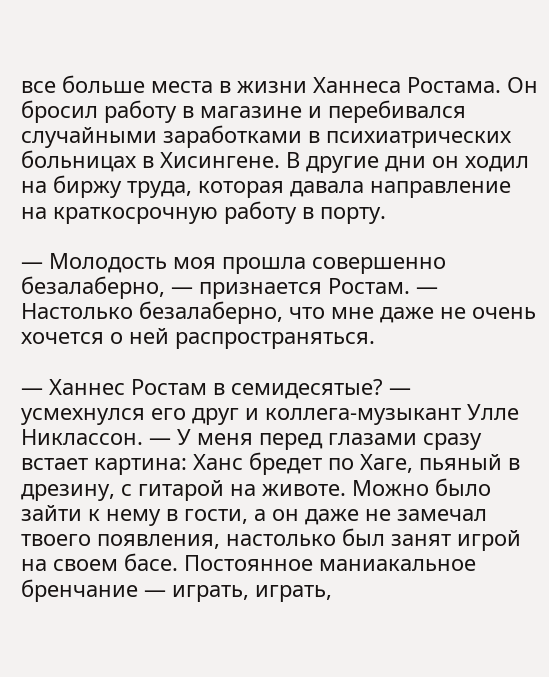все больше места в жизни Ханнеса Ростама. Он бросил работу в магазине и перебивался случайными заработками в психиатрических больницах в Хисингене. В другие дни он ходил на биржу труда, которая давала направление на краткосрочную работу в порту.

— Молодость моя прошла совершенно безалаберно, — признается Ростам. — Настолько безалаберно, что мне даже не очень хочется о ней распространяться.

— Ханнес Ростам в семидесятые? — усмехнулся его друг и коллега-музыкант Улле Никлассон. — У меня перед глазами сразу встает картина: Ханс бредет по Хаге, пьяный в дрезину, с гитарой на животе. Можно было зайти к нему в гости, а он даже не замечал твоего появления, настолько был занят игрой на своем басе. Постоянное маниакальное бренчание — играть, играть,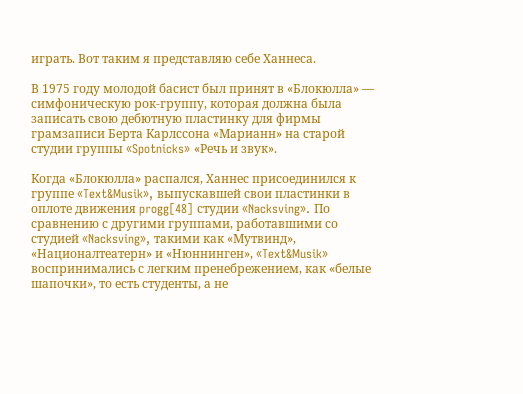играть. Вот таким я представляю себе Ханнеса.

В 1975 году молодой басист был принят в «Блокюлла» — симфоническую рок-группу, которая должна была записать свою дебютную пластинку для фирмы грамзаписи Берта Карлссона «Марианн» на старой студии группы «Spotnicks» «Речь и звук».

Когда «Блокюлла» распался, Ханнес присоединился к группе «Text&Musik», выпускавшей свои пластинки в оплоте движения progg[48] студии «Nacksving». По сравнению с другими группами, работавшими со студией «Nacksving», такими как «Мутвинд», «Националтеатерн» и «Нюннинген», «Text&Musik» воспринимались с легким пренебрежением, как «белые шапочки», то есть студенты, а не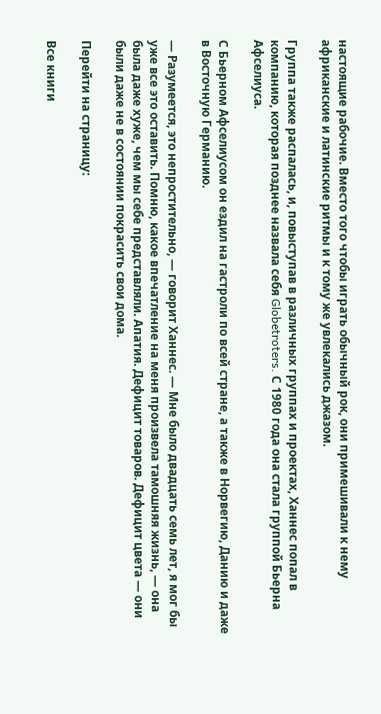настоящие рабочие. Вместо того чтобы играть обычный рок, они примешивали к нему африканские и латинские ритмы и к тому же увлекались джазом.

Группа также распалась, и, повыступав в различных группах и проектах, Ханнес попал в компанию, которая позднее назвала себя Globetroters. С 1980 года она стала группой Бьерна Афселиуса.

С Бьерном Афселиусом он ездил на гастроли по всей стране, а также в Норвегию, Данию и даже в Восточную Германию.

— Разумеется, это непростительно, — говорит Ханнес. — Мне было двадцать семь лет, я мог бы уже все это оставить. Помню, какое впечатление на меня произвела тамошняя жизнь, — она была даже хуже, чем мы себе представляли. Апатия. Дефицит товаров. Дефицит цвета — они были даже не в состоянии покрасить свои дома.

Перейти на страницу:

Все книги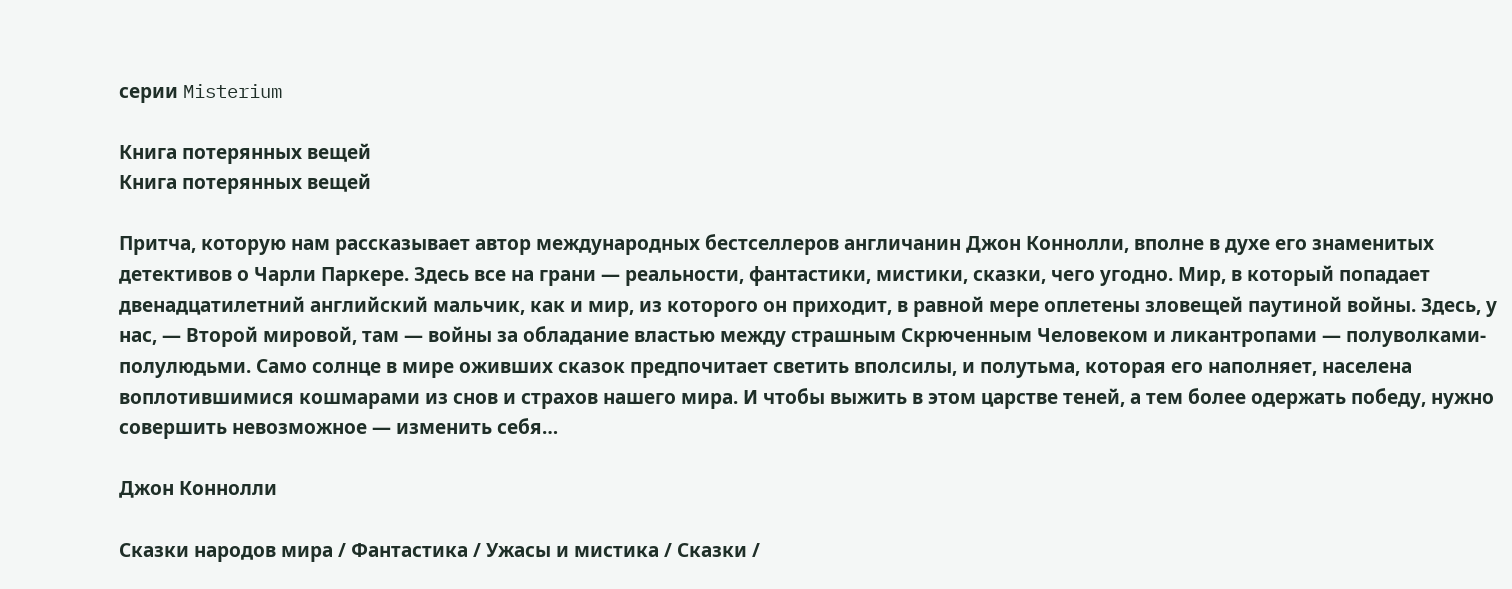серии Misterium

Книга потерянных вещей
Книга потерянных вещей

Притча, которую нам рассказывает автор международных бестселлеров англичанин Джон Коннолли, вполне в духе его знаменитых детективов о Чарли Паркере. Здесь все на грани — реальности, фантастики, мистики, сказки, чего угодно. Мир, в который попадает двенадцатилетний английский мальчик, как и мир, из которого он приходит, в равной мере оплетены зловещей паутиной войны. Здесь, у нас, — Второй мировой, там — войны за обладание властью между страшным Скрюченным Человеком и ликантропами — полуволками-полулюдьми. Само солнце в мире оживших сказок предпочитает светить вполсилы, и полутьма, которая его наполняет, населена воплотившимися кошмарами из снов и страхов нашего мира. И чтобы выжить в этом царстве теней, а тем более одержать победу, нужно совершить невозможное — изменить себя…

Джон Коннолли

Сказки народов мира / Фантастика / Ужасы и мистика / Сказки /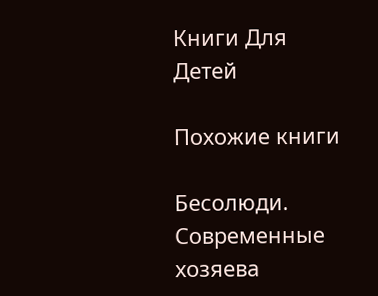Книги Для Детей

Похожие книги

Бесолюди. Современные хозяева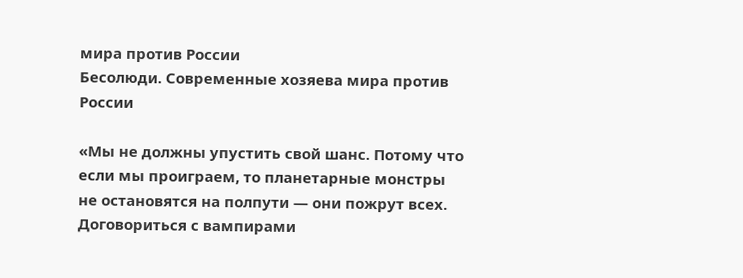мира против России
Бесолюди. Современные хозяева мира против России

«Мы не должны упустить свой шанс. Потому что если мы проиграем, то планетарные монстры не остановятся на полпути — они пожрут всех. Договориться с вампирами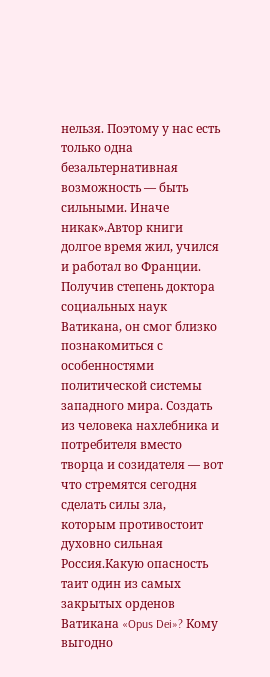нельзя. Поэтому у нас есть только одна безальтернативная возможность — быть сильными. Иначе никак».Автор книги долгое время жил, учился и работал во Франции. Получив степень доктора социальных наук Ватикана, он смог близко познакомиться с особенностями политической системы западного мира. Создать из человека нахлебника и потребителя вместо творца и созидателя — вот что стремятся сегодня сделать силы зла, которым противостоит духовно сильная Россия.Какую опасность таит один из самых закрытых орденов Ватикана «Opus Dei»? Кому выгодно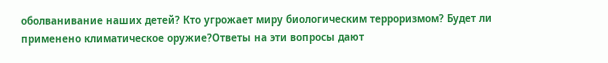оболванивание наших детей? Кто угрожает миру биологическим терроризмом? Будет ли применено климатическое оружие?Ответы на эти вопросы дают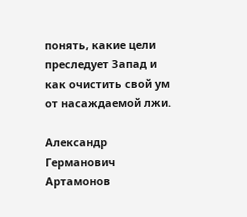понять, какие цели преследует Запад и как очистить свой ум от насаждаемой лжи.

Александр Германович Артамонов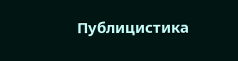Публицистика